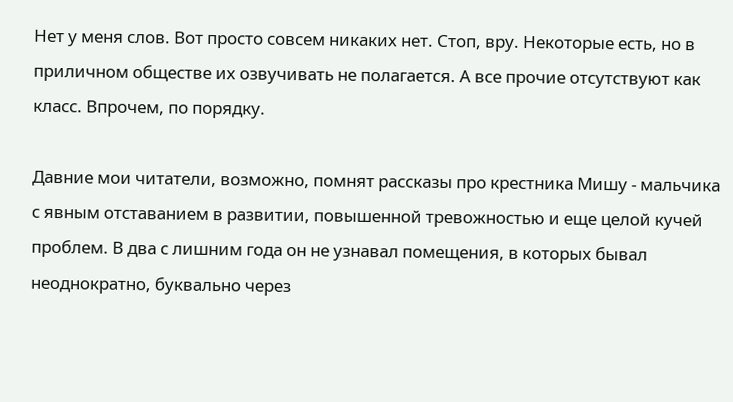Нет у меня слов. Вот просто совсем никаких нет. Стоп, вру. Некоторые есть, но в приличном обществе их озвучивать не полагается. А все прочие отсутствуют как класс. Впрочем, по порядку.

Давние мои читатели, возможно, помнят рассказы про крестника Мишу - мальчика с явным отставанием в развитии, повышенной тревожностью и еще целой кучей проблем. В два с лишним года он не узнавал помещения, в которых бывал неоднократно, буквально через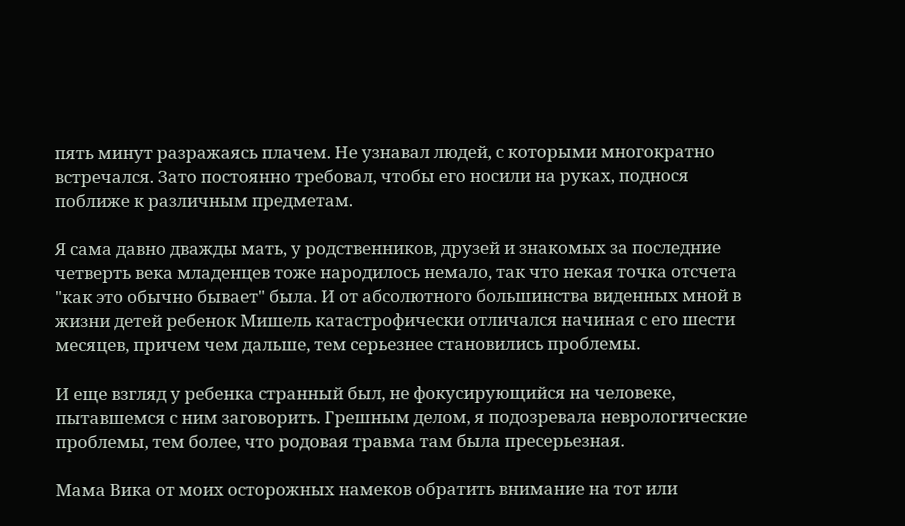пять минут разражаясь плачем. Не узнавал людей, с которыми многократно встречался. Зато постоянно требовал, чтобы его носили на руках, поднося поближе к различным предметам.

Я сама давно дважды мать, у родственников, друзей и знакомых за последние четверть века младенцев тоже народилось немало, так что некая точка отсчета "как это обычно бывает" была. И от абсолютного большинства виденных мной в жизни детей ребенок Мишель катастрофически отличался начиная с его шести месяцев, причем чем дальше, тем серьезнее становились проблемы.

И еще взгляд у ребенка странный был, не фокусирующийся на человеке, пытавшемся с ним заговорить. Грешным делом, я подозревала неврологические проблемы, тем более, что родовая травма там была пресерьезная.

Мама Вика от моих осторожных намеков обратить внимание на тот или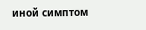иной симптом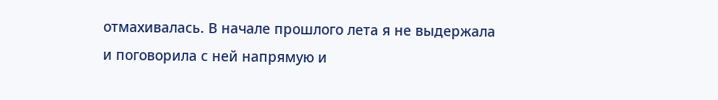отмахивалась. В начале прошлого лета я не выдержала и поговорила с ней напрямую и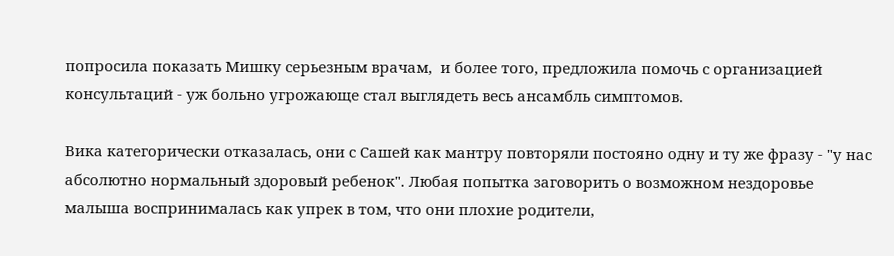попросила показать Мишку серьезным врачам,  и более того, предложила помочь с организацией консультаций - уж больно угрожающе стал выглядеть весь ансамбль симптомов.

Вика категорически отказалась, они с Сашей как мантру повторяли постояно одну и ту же фразу - "у нас  абсолютно нормальный здоровый ребенок". Любая попытка заговорить о возможном нездоровье малыша воспринималась как упрек в том, что они плохие родители,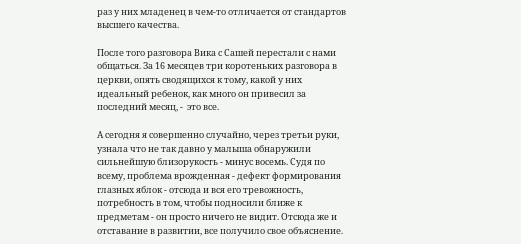раз у них младенец в чем-то отличается от стандартов высшего качества.

После того разговора Вика с Сашей перестали с нами общаться. За 16 месяцев три коротеньких разговора в церкви, опять сводящихся к тому, какой у них идеальный ребенок, как много он привесил за последний месяц, -  это все.

А сегодня я совершенно случайно, через третьи руки, узнала что не так давно у малыша обнаружили сильнейшую близорукость - минус восемь. Судя по всему, проблема врожденная - дефект формирования глазных яблок - отсюда и вся его тревожность, потребность в том, чтобы подносили ближе к предметам - он просто ничего не видит. Отсюда же и отставание в развитии, все получило свое объяснение.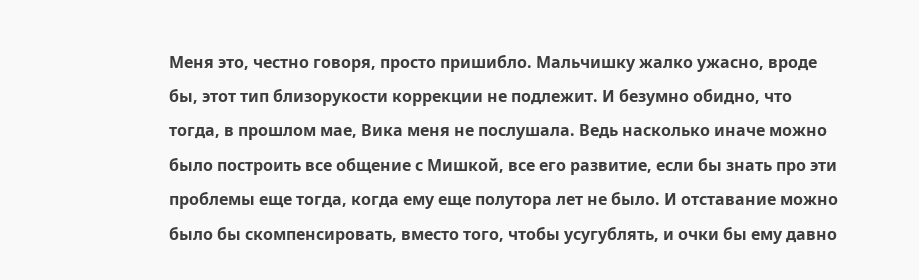Меня это, честно говоря, просто пришибло. Мальчишку жалко ужасно, вроде бы, этот тип близорукости коррекции не подлежит. И безумно обидно, что тогда, в прошлом мае, Вика меня не послушала. Ведь насколько иначе можно было построить все общение с Мишкой, все его развитие, если бы знать про эти проблемы еще тогда, когда ему еще полутора лет не было. И отставание можно было бы скомпенсировать, вместо того, чтобы усугублять, и очки бы ему давно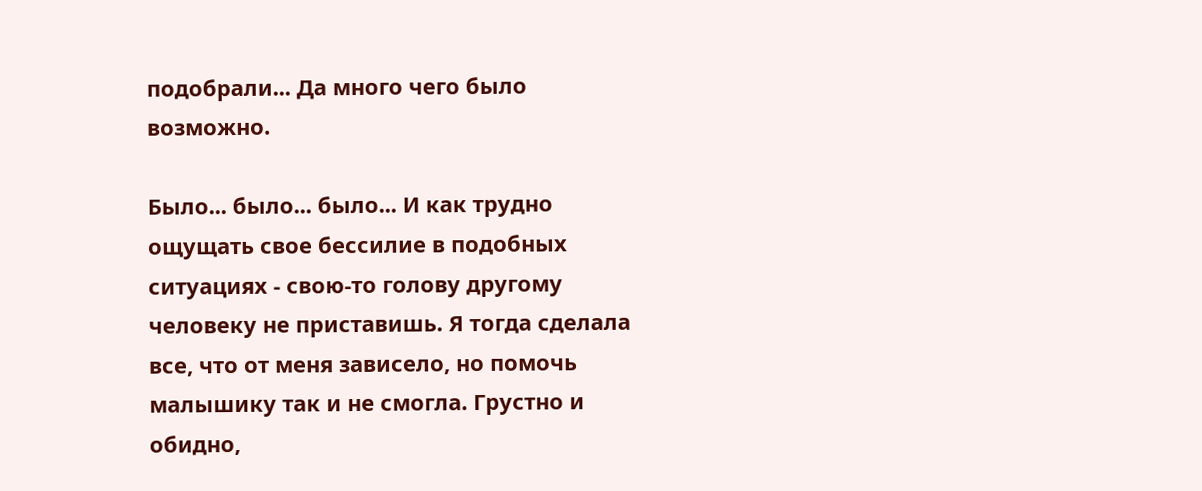подобрали... Да много чего было возможно.

Было... было... было... И как трудно ощущать свое бессилие в подобных ситуациях - свою-то голову другому человеку не приставишь. Я тогда сделала все, что от меня зависело, но помочь малышику так и не смогла. Грустно и обидно,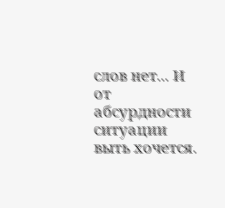слов нет... И от абсурдности ситуации выть хочется.